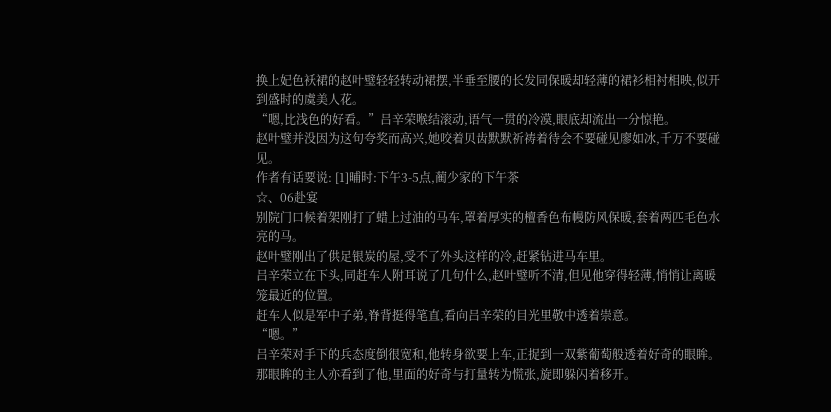换上妃色袄裙的赵叶璧轻轻转动裙摆,半垂至腰的长发同保暖却轻薄的裙衫相衬相映,似开到盛时的虞美人花。
“嗯,比浅色的好看。”吕辛荣喉结滚动,语气一贯的冷漠,眼底却流出一分惊艳。
赵叶璧并没因为这句夸奖而高兴,她咬着贝齿默默祈祷着待会不要碰见廖如冰,千万不要碰见。
作者有话要说: [1]晡时:下午3-5点,蔺少家的下午茶
☆、06赴宴
别院门口候着架刚打了蜡上过油的马车,罩着厚实的檀香色布幔防风保暖,套着两匹毛色水亮的马。
赵叶璧刚出了供足银炭的屋,受不了外头这样的冷,赶紧钻进马车里。
吕辛荣立在下头,同赶车人附耳说了几句什么,赵叶璧听不清,但见他穿得轻薄,悄悄让离暖笼最近的位置。
赶车人似是军中子弟,脊背挺得笔直,看向吕辛荣的目光里敬中透着崇意。
“嗯。”
吕辛荣对手下的兵态度倒很宽和,他转身欲要上车,正捉到一双紫葡萄般透着好奇的眼眸。
那眼眸的主人亦看到了他,里面的好奇与打量转为慌张,旋即躲闪着移开。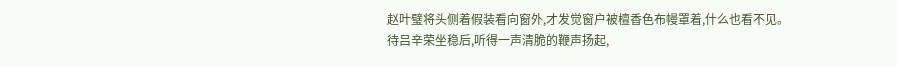赵叶璧将头侧着假装看向窗外,才发觉窗户被檀香色布幔罩着,什么也看不见。
待吕辛荣坐稳后,听得一声清脆的鞭声扬起,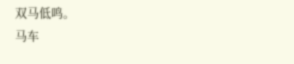双马低鸣。
马车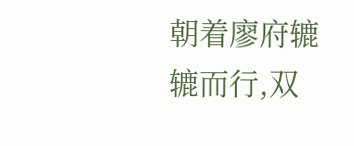朝着廖府辘辘而行,双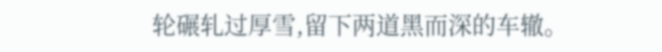轮碾轧过厚雪,留下两道黑而深的车辙。